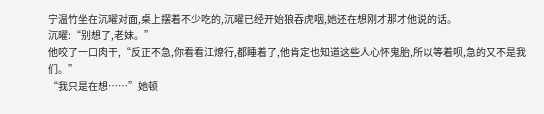宁温竹坐在沉曜对面,桌上摆着不少吃的,沉曜已经开始狼吞虎咽,她还在想刚才那才他说的话。
沉曜:“别想了,老妹。”
他咬了一口肉干,“反正不急,你看看江燎行,都睡着了,他肯定也知道这些人心怀鬼胎,所以等着呗,急的又不是我们。”
“我只是在想……”她顿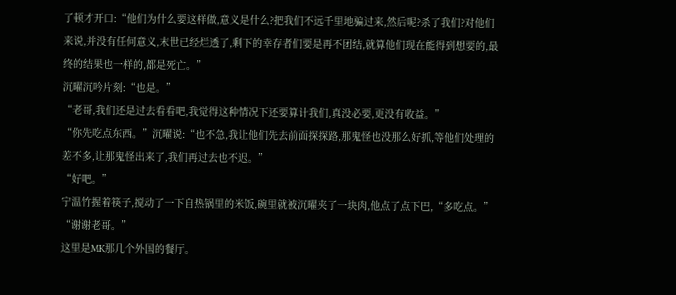了顿才开口:“他们为什么要这样做,意义是什么?把我们不远千里地骗过来,然后呢?杀了我们?对他们来说,并没有任何意义,末世已经烂透了,剩下的幸存者们要是再不团结,就算他们现在能得到想要的,最终的结果也一样的,都是死亡。”
沉曜沉吟片刻:“也是。”
“老哥,我们还是过去看看吧,我觉得这种情况下还要算计我们,真没必要,更没有收益。”
“你先吃点东西。”沉曜说:“也不急,我让他们先去前面探探路,那鬼怪也没那么好抓,等他们处理的差不多,让那鬼怪出来了,我们再过去也不迟。”
“好吧。”
宁温竹握着筷子,搅动了一下自热锅里的米饭,碗里就被沉曜夹了一块肉,他点了点下巴,“多吃点。”
“谢谢老哥。”
这里是MK那几个外国的餐厅。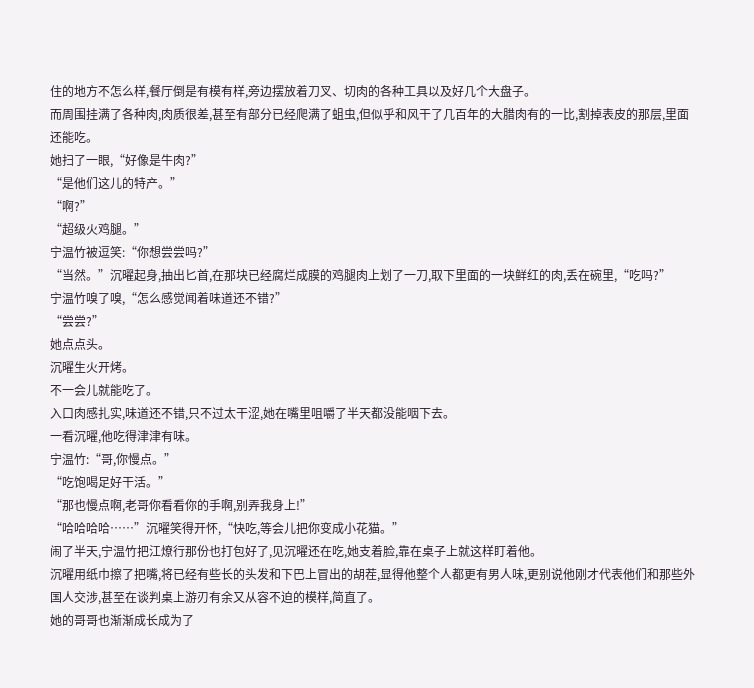住的地方不怎么样,餐厅倒是有模有样,旁边摆放着刀叉、切肉的各种工具以及好几个大盘子。
而周围挂满了各种肉,肉质很差,甚至有部分已经爬满了蛆虫,但似乎和风干了几百年的大腊肉有的一比,割掉表皮的那层,里面还能吃。
她扫了一眼,“好像是牛肉?”
“是他们这儿的特产。”
“啊?”
“超级火鸡腿。”
宁温竹被逗笑:“你想尝尝吗?”
“当然。”沉曜起身,抽出匕首,在那块已经腐烂成膜的鸡腿肉上划了一刀,取下里面的一块鲜红的肉,丢在碗里,“吃吗?”
宁温竹嗅了嗅,“怎么感觉闻着味道还不错?”
“尝尝?”
她点点头。
沉曜生火开烤。
不一会儿就能吃了。
入口肉感扎实,味道还不错,只不过太干涩,她在嘴里咀嚼了半天都没能咽下去。
一看沉曜,他吃得津津有味。
宁温竹:“哥,你慢点。”
“吃饱喝足好干活。”
“那也慢点啊,老哥你看看你的手啊,别弄我身上!”
“哈哈哈哈……”沉曜笑得开怀,“快吃,等会儿把你变成小花猫。”
闹了半天,宁温竹把江燎行那份也打包好了,见沉曜还在吃,她支着脸,靠在桌子上就这样盯着他。
沉曜用纸巾擦了把嘴,将已经有些长的头发和下巴上冒出的胡茬,显得他整个人都更有男人味,更别说他刚才代表他们和那些外国人交涉,甚至在谈判桌上游刃有余又从容不迫的模样,简直了。
她的哥哥也渐渐成长成为了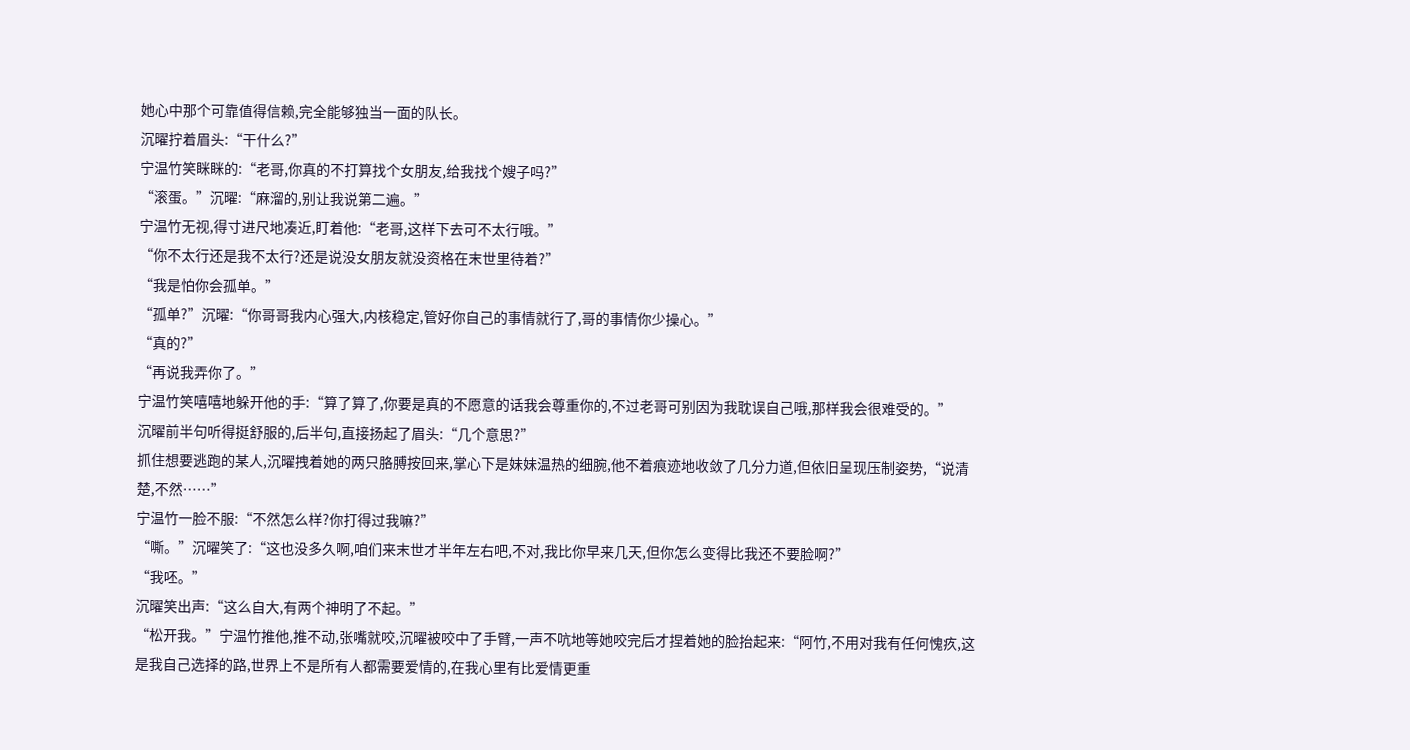她心中那个可靠值得信赖,完全能够独当一面的队长。
沉曜拧着眉头:“干什么?”
宁温竹笑眯眯的:“老哥,你真的不打算找个女朋友,给我找个嫂子吗?”
“滚蛋。”沉曜:“麻溜的,别让我说第二遍。”
宁温竹无视,得寸进尺地凑近,盯着他:“老哥,这样下去可不太行哦。”
“你不太行还是我不太行?还是说没女朋友就没资格在末世里待着?”
“我是怕你会孤单。”
“孤单?”沉曜:“你哥哥我内心强大,内核稳定,管好你自己的事情就行了,哥的事情你少操心。”
“真的?”
“再说我弄你了。”
宁温竹笑嘻嘻地躲开他的手:“算了算了,你要是真的不愿意的话我会尊重你的,不过老哥可别因为我耽误自己哦,那样我会很难受的。”
沉曜前半句听得挺舒服的,后半句,直接扬起了眉头:“几个意思?”
抓住想要逃跑的某人,沉曜拽着她的两只胳膊按回来,掌心下是妹妹温热的细腕,他不着痕迹地收敛了几分力道,但依旧呈现压制姿势,“说清楚,不然……”
宁温竹一脸不服:“不然怎么样?你打得过我嘛?”
“嘶。”沉曜笑了:“这也没多久啊,咱们来末世才半年左右吧,不对,我比你早来几天,但你怎么变得比我还不要脸啊?”
“我呸。”
沉曜笑出声:“这么自大,有两个神明了不起。”
“松开我。”宁温竹推他,推不动,张嘴就咬,沉曜被咬中了手臂,一声不吭地等她咬完后才捏着她的脸抬起来:“阿竹,不用对我有任何愧疚,这是我自己选择的路,世界上不是所有人都需要爱情的,在我心里有比爱情更重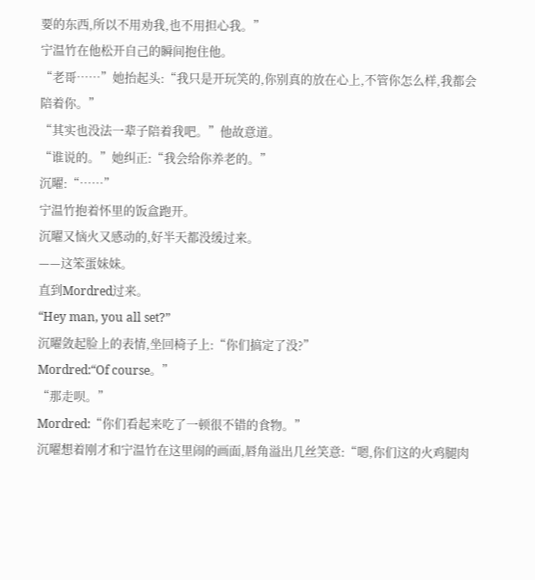要的东西,所以不用劝我,也不用担心我。”
宁温竹在他松开自己的瞬间抱住他。
“老哥……”她抬起头:“我只是开玩笑的,你别真的放在心上,不管你怎么样,我都会陪着你。”
“其实也没法一辈子陪着我吧。”他故意道。
“谁说的。”她纠正:“我会给你养老的。”
沉曜:“……”
宁温竹抱着怀里的饭盒跑开。
沉曜又恼火又感动的,好半天都没缓过来。
——这笨蛋妹妹。
直到Mordred过来。
“Hey man, you all set?”
沉曜敛起脸上的表情,坐回椅子上:“你们搞定了没?”
Mordred:“Of course。”
“那走呗。”
Mordred:“你们看起来吃了一顿很不错的食物。”
沉曜想着刚才和宁温竹在这里闹的画面,唇角溢出几丝笑意:“嗯,你们这的火鸡腿肉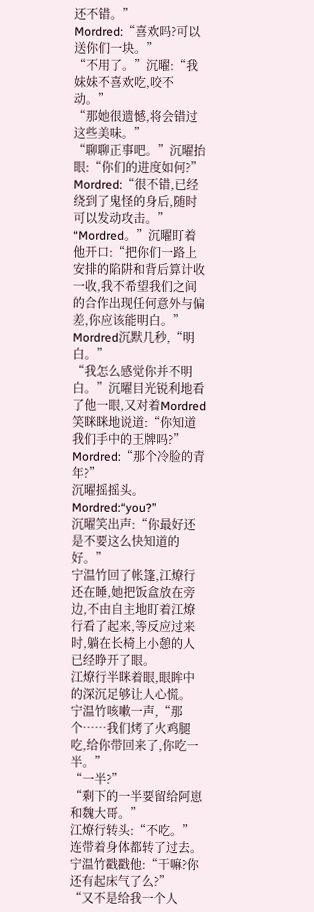还不错。”
Mordred:“喜欢吗?可以送你们一块。”
“不用了。”沉曜:“我妹妹不喜欢吃,咬不动。”
“那她很遗憾,将会错过这些美味。”
“聊聊正事吧。”沉曜抬眼:“你们的进度如何?”
Mordred:“很不错,已经绕到了鬼怪的身后,随时可以发动攻击。”
“Mordred。”沉曜盯着他开口:“把你们一路上安排的陷阱和背后算计收一收,我不希望我们之间的合作出现任何意外与偏差,你应该能明白。”
Mordred沉默几秒,“明白。”
“我怎么感觉你并不明白。”沉曜目光锐利地看了他一眼,又对着Mordred笑眯眯地说道:“你知道我们手中的王牌吗?”
Mordred:“那个冷脸的青年?”
沉曜摇摇头。
Mordred:“you?”
沉曜笑出声:“你最好还是不要这么快知道的好。”
宁温竹回了帐篷,江燎行还在睡,她把饭盒放在旁边,不由自主地盯着江燎行看了起来,等反应过来时,躺在长椅上小憩的人已经睁开了眼。
江燎行半眯着眼,眼眸中的深沉足够让人心慌。
宁温竹咳嗽一声,“那个……我们烤了火鸡腿吃,给你带回来了,你吃一半。”
“一半?”
“剩下的一半要留给阿崽和魏大哥。”
江燎行转头:“不吃。”
连带着身体都转了过去。
宁温竹戳戳他:“干嘛?你还有起床气了么?”
“又不是给我一个人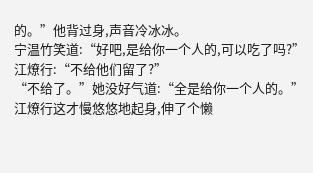的。”他背过身,声音冷冰冰。
宁温竹笑道:“好吧,是给你一个人的,可以吃了吗?”
江燎行:“不给他们留了?”
“不给了。”她没好气道:“全是给你一个人的。”
江燎行这才慢悠悠地起身,伸了个懒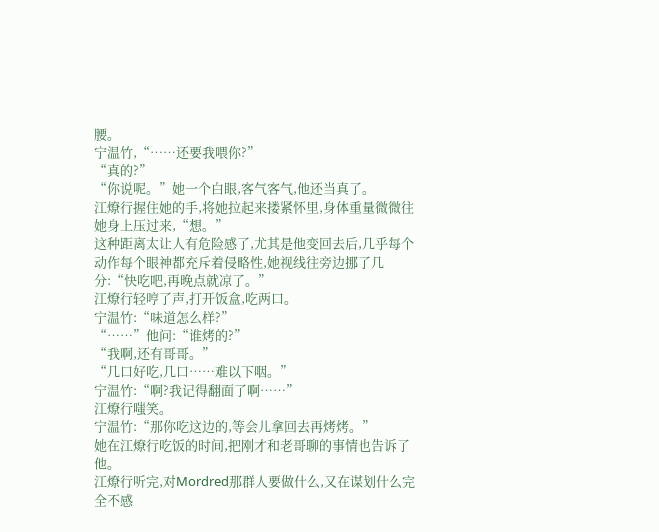腰。
宁温竹,“……还要我喂你?”
“真的?”
“你说呢。”她一个白眼,客气客气,他还当真了。
江燎行握住她的手,将她拉起来搂紧怀里,身体重量微微往她身上压过来,“想。”
这种距离太让人有危险感了,尤其是他变回去后,几乎每个动作每个眼神都充斥着侵略性,她视线往旁边挪了几分:“快吃吧,再晚点就凉了。”
江燎行轻哼了声,打开饭盒,吃两口。
宁温竹:“味道怎么样?”
“……”他问:“谁烤的?”
“我啊,还有哥哥。”
“几口好吃,几口……难以下咽。”
宁温竹:“啊?我记得翻面了啊……”
江燎行嗤笑。
宁温竹:“那你吃这边的,等会儿拿回去再烤烤。”
她在江燎行吃饭的时间,把刚才和老哥聊的事情也告诉了他。
江燎行听完,对Mordred那群人要做什么,又在谋划什么完全不感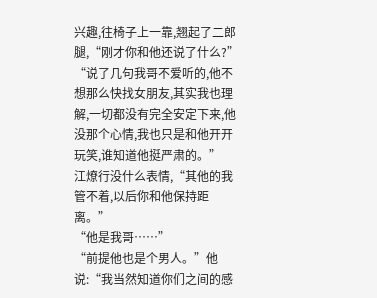兴趣,往椅子上一靠,翘起了二郎腿,“刚才你和他还说了什么?”
“说了几句我哥不爱听的,他不想那么快找女朋友,其实我也理解,一切都没有完全安定下来,他没那个心情,我也只是和他开开玩笑,谁知道他挺严肃的。”
江燎行没什么表情,“其他的我管不着,以后你和他保持距离。”
“他是我哥……”
“前提他也是个男人。”他说:“我当然知道你们之间的感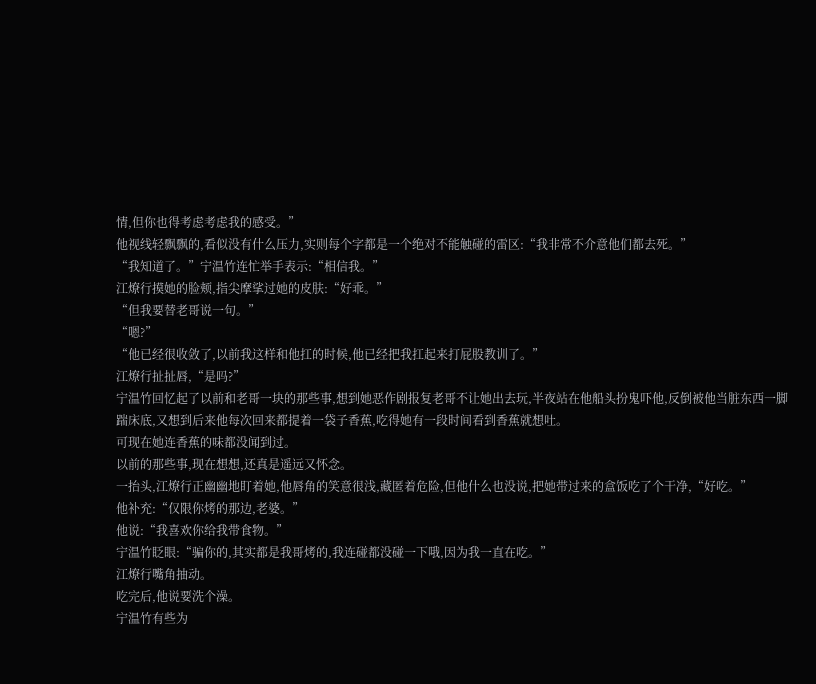情,但你也得考虑考虑我的感受。”
他视线轻飘飘的,看似没有什么压力,实则每个字都是一个绝对不能触碰的雷区:“我非常不介意他们都去死。”
“我知道了。”宁温竹连忙举手表示:“相信我。”
江燎行摸她的脸颊,指尖摩挲过她的皮肤:“好乖。”
“但我要替老哥说一句。”
“嗯?”
“他已经很收敛了,以前我这样和他扛的时候,他已经把我扛起来打屁股教训了。”
江燎行扯扯唇,“是吗?”
宁温竹回忆起了以前和老哥一块的那些事,想到她恶作剧报复老哥不让她出去玩,半夜站在他船头扮鬼吓他,反倒被他当脏东西一脚踹床底,又想到后来他每次回来都提着一袋子香蕉,吃得她有一段时间看到香蕉就想吐。
可现在她连香蕉的味都没闻到过。
以前的那些事,现在想想,还真是遥远又怀念。
一抬头,江燎行正幽幽地盯着她,他唇角的笑意很浅,藏匿着危险,但他什么也没说,把她带过来的盒饭吃了个干净,“好吃。”
他补充:“仅限你烤的那边,老婆。”
他说:“我喜欢你给我带食物。”
宁温竹眨眼:“骗你的,其实都是我哥烤的,我连碰都没碰一下哦,因为我一直在吃。”
江燎行嘴角抽动。
吃完后,他说要洗个澡。
宁温竹有些为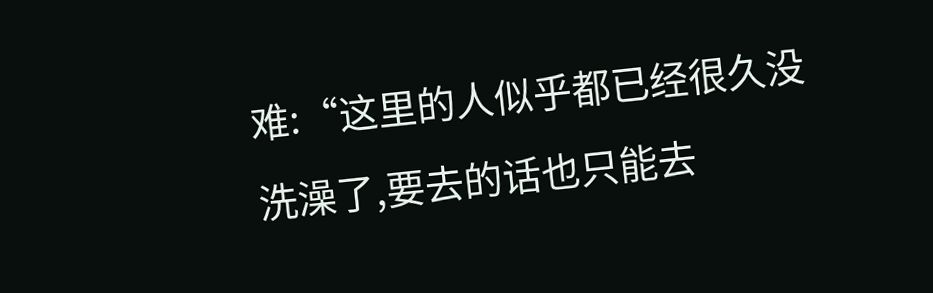难:“这里的人似乎都已经很久没洗澡了,要去的话也只能去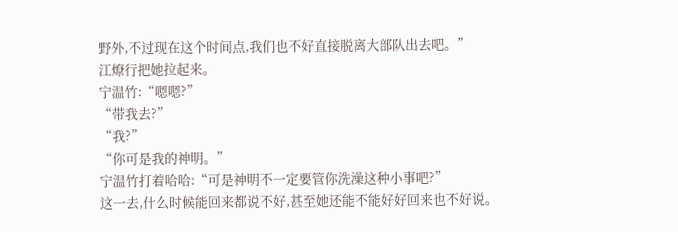野外,不过现在这个时间点,我们也不好直接脱离大部队出去吧。”
江燎行把她拉起来。
宁温竹:“嗯嗯?”
“带我去?”
“我?”
“你可是我的神明。”
宁温竹打着哈哈:“可是神明不一定要管你洗澡这种小事吧?”
这一去,什么时候能回来都说不好,甚至她还能不能好好回来也不好说。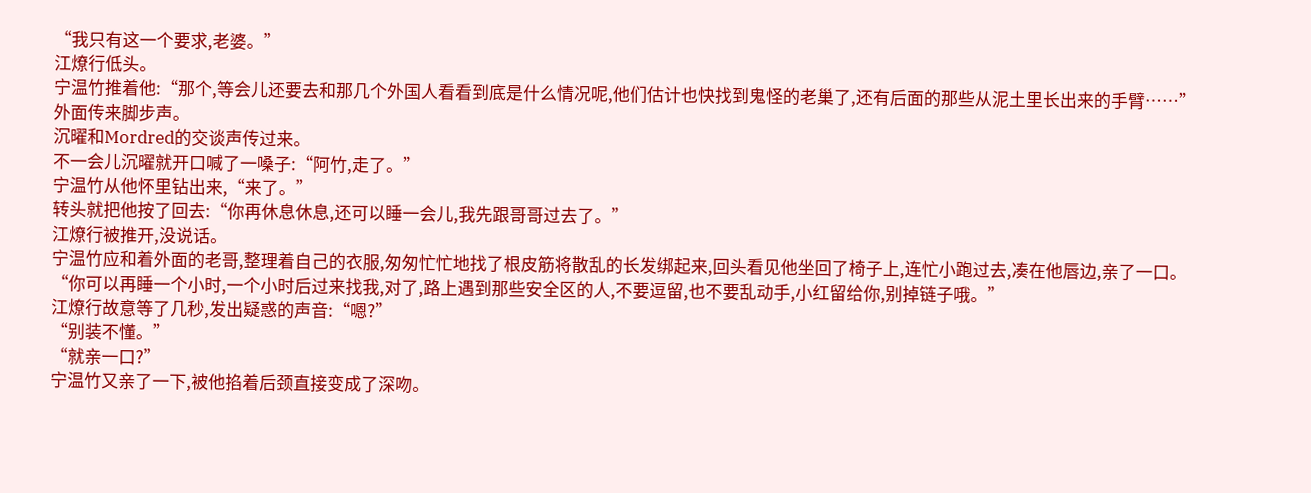“我只有这一个要求,老婆。”
江燎行低头。
宁温竹推着他:“那个,等会儿还要去和那几个外国人看看到底是什么情况呢,他们估计也快找到鬼怪的老巢了,还有后面的那些从泥土里长出来的手臂……”
外面传来脚步声。
沉曜和Mordred的交谈声传过来。
不一会儿沉曜就开口喊了一嗓子:“阿竹,走了。”
宁温竹从他怀里钻出来,“来了。”
转头就把他按了回去:“你再休息休息,还可以睡一会儿,我先跟哥哥过去了。”
江燎行被推开,没说话。
宁温竹应和着外面的老哥,整理着自己的衣服,匆匆忙忙地找了根皮筋将散乱的长发绑起来,回头看见他坐回了椅子上,连忙小跑过去,凑在他唇边,亲了一口。
“你可以再睡一个小时,一个小时后过来找我,对了,路上遇到那些安全区的人,不要逗留,也不要乱动手,小红留给你,别掉链子哦。”
江燎行故意等了几秒,发出疑惑的声音:“嗯?”
“别装不懂。”
“就亲一口?”
宁温竹又亲了一下,被他掐着后颈直接变成了深吻。